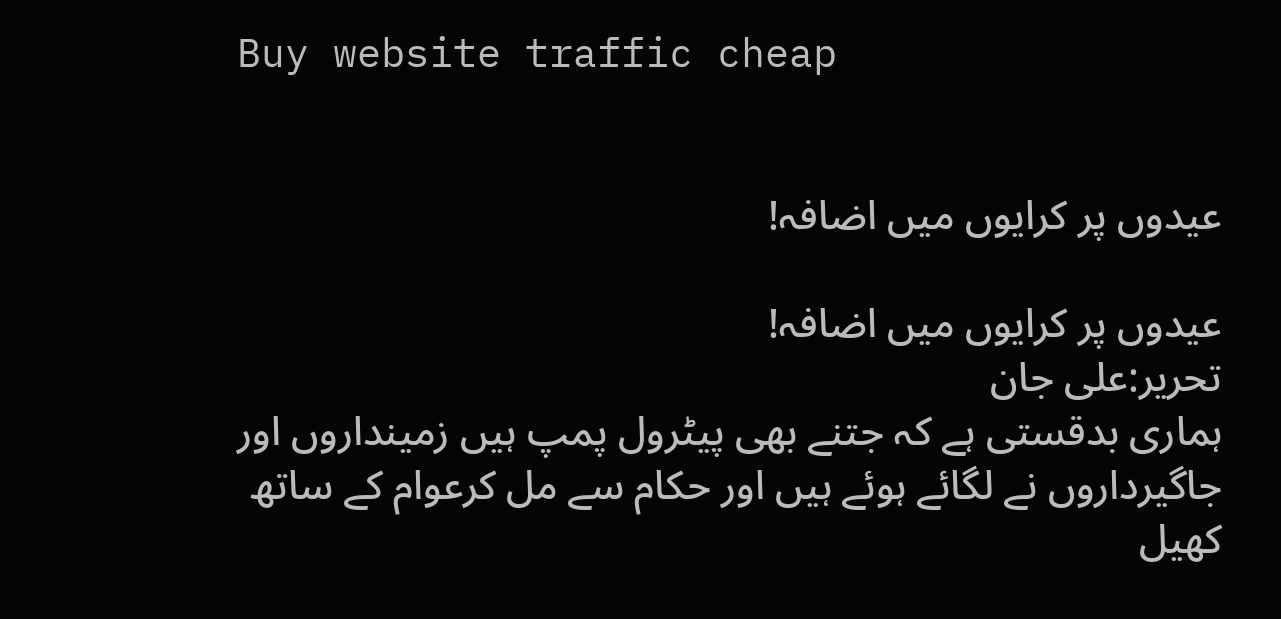Buy website traffic cheap


عیدوں پر کرایوں میں اضافہ!

عیدوں پر کرایوں میں اضافہ!
تحریر:علی جان
ہماری بدقستی ہے کہ جتنے بھی پیٹرول پمپ ہیں زمینداروں اور جاگیرداروں نے لگائے ہوئے ہیں اور حکام سے مل کرعوام کے ساتھ کھیل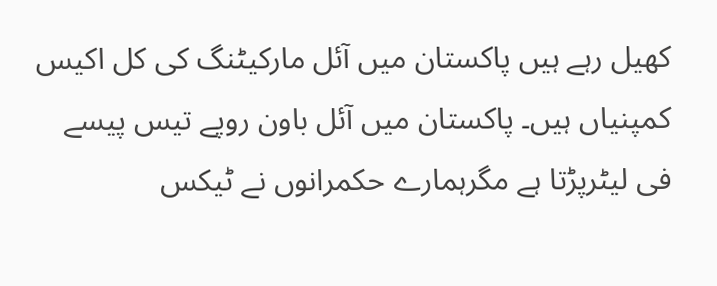کھیل رہے ہیں پاکستان میں آئل مارکیٹنگ کی کل اکیس کمپنیاں ہیں۔ پاکستان میں آئل باون روپے تیس پیسے فی لیٹرپڑتا ہے مگرہمارے حکمرانوں نے ٹیکس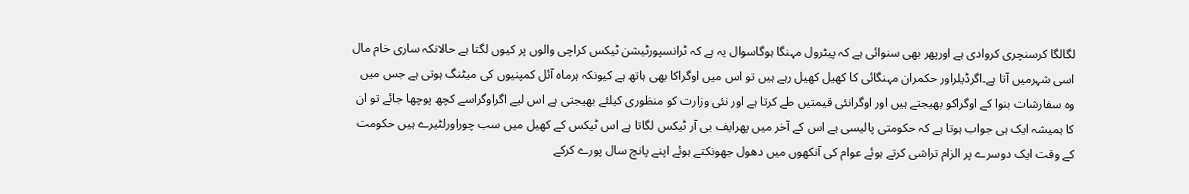لگالگا کرسنچری کروادی ہے اورپھر بھی سنوائی ہے کہ پیٹرول مہنگا ہوگاسوال یہ ہے کہ ٹرانسپورٹیشن ٹیکس کراچی والوں پر کیوں لگتا ہے حالانکہ ساری خام مال اسی شہرمیں آتا ہے۔اگرڈیلراور حکمران مہنگائی کا کھیل کھیل رہے ہیں تو اس میں اوگراکا بھی ہاتھ ہے کیونکہ ہرماہ آئل کمپنیوں کی میٹنگ ہوتی ہے جس میں وہ سفارشات بنوا کے اوگراکو بھیجتے ہیں اور اوگرانئی قیمتیں طے کرتا ہے اور نئی وزارت کو منظوری کیلئے بھیجتی ہے اس لیے اگراوگراسے کچھ پوچھا جائے تو ان کا ہمیشہ ایک ہی جواب ہوتا ہے کہ حکومتی پالیسی ہے اس کے آخر میں پھرایف بی آر ٹیکس لگاتا ہے اس ٹیکس کے کھیل میں سب چوراورلٹیرے ہیں حکومت کے وقت ایک دوسرے پر الزام تراشی کرتے ہوئے عوام کی آنکھوں میں دھول جھونکتے ہوئے اپنے پانچ سال پورے کرکے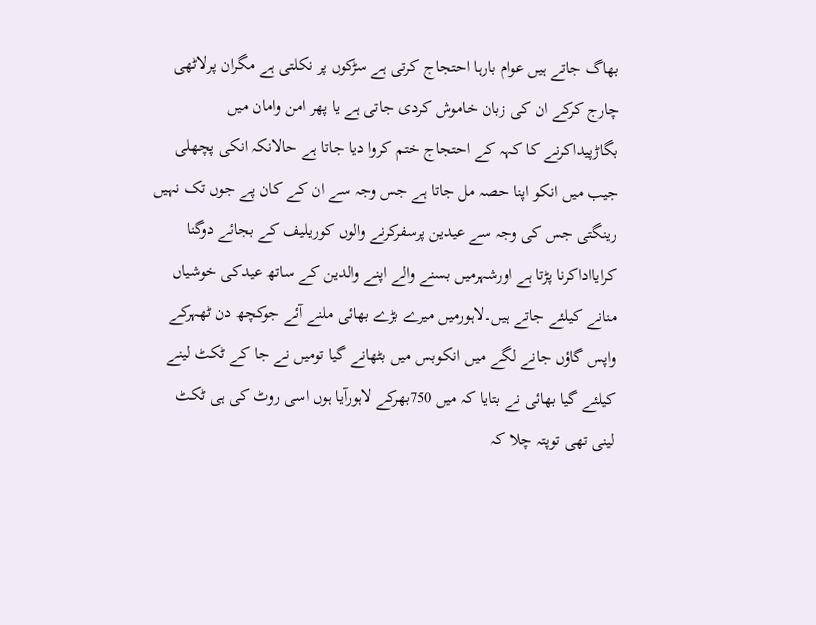بھاگ جاتے ہیں عوام بارہا احتجاج کرتی ہے سڑکوں پر نکلتی ہے مگران پرلاٹھی چارج کرکے ان کی زبان خاموش کردی جاتی ہے یا پھر امن وامان میں بگاڑپیداکرنے کا کہہ کے احتجاج ختم کروا دیا جاتا ہے حالانکہ انکی پچھلی جیب میں انکو اپنا حصہ مل جاتا ہے جس وجہ سے ان کے کان پے جوں تک نہیں رینگتی جس کی وجہ سے عیدین پرسفرکرنے والوں کوریلیف کے بجائے دوگنا کرایااداکرنا پڑتا ہے اورشہرمیں بسنے والے اپنے والدین کے ساتھ عیدکی خوشیاں منانے کیلئے جاتے ہیں۔لاہورمیں میرے بڑے بھائی ملنے آئے جوکچھ دن ٹھہرکے واپس گاؤں جانے لگے میں انکوبس میں بٹھانے گیا تومیں نے جا کے ٹکٹ لینے کیلئے گیا بھائی نے بتایا کہ میں 750بھرکے لاہورآیا ہوں اسی روٹ کی ہی ٹکٹ لینی تھی توپتہ چلا کہ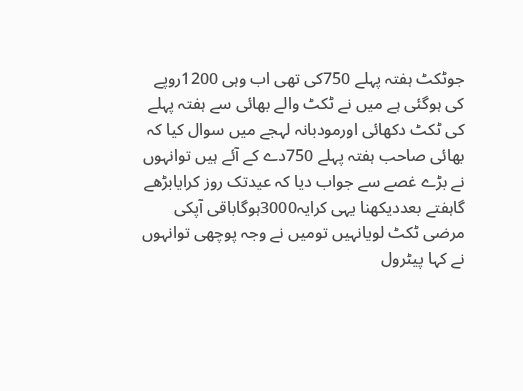جوٹکٹ ہفتہ پہلے 750کی تھی اب وہی 1200روپے کی ہوگئی ہے میں نے ٹکٹ والے بھائی سے ہفتہ پہلے کی ٹکٹ دکھائی اورمودبانہ لہجے میں سوال کیا کہ بھائی صاحب ہفتہ پہلے 750دے کے آئے ہیں توانہوں نے بڑے غصے سے جواب دیا کہ عیدتک روز کرایابڑھے گاہفتے بعددیکھنا یہی کرایہ3000ہوگاباقی آپکی مرضی ٹکٹ لویانہیں تومیں نے وجہ پوچھی توانہوں نے کہا پیٹرول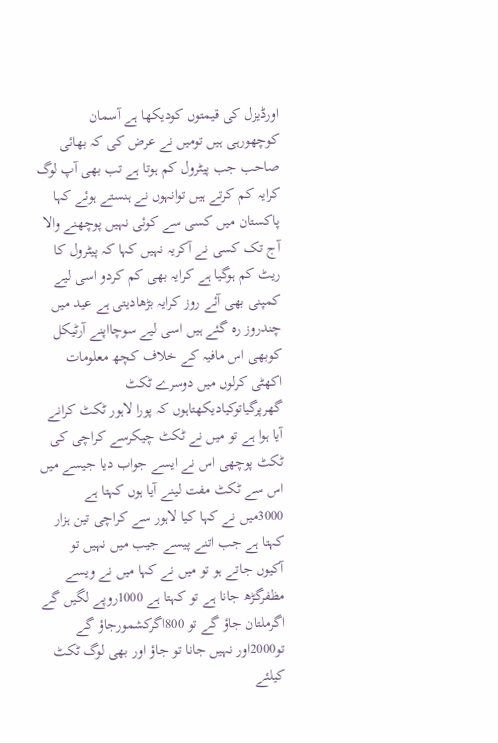اورڈیزل کی قیمتوں کودیکھا ہے آسمان کوچھورہی ہیں تومیں نے عرض کی کہ بھائی صاحب جب پیٹرول کم ہوتا ہے تب بھی آپ لوگ کرایہ کم کرتے ہیں توانہوں نے ہنستے ہوئے کہا پاکستان میں کسی سے کوئی نہیں پوچھنے والا آج تک کسی نے آکریہ نہیں کہا کہ پیٹرول کا ریٹ کم ہوگیا ہے کرایہ بھی کم کردو اسی لیے کمپنی بھی آئے روز کرایہ بڑھادیتی ہے عید میں چندروز رہ گئے ہیں اسی لیے سوچااپنے آرٹیکل کوبھی اس مافیہ کے خلاف کچھ معلومات اکھٹی کرلوں میں دوسرے ٹکٹ گھرپرگیاتوکیادیکھتاہوں کہ پورا لاہور ٹکٹ کرانے آیا ہوا ہے تو میں نے ٹکٹ چیکرسے کراچی کی ٹکٹ پوچھی اس نے ایسے جواب دیا جیسے میں اس سے ٹکٹ مفت لینے آیا ہوں کہتا ہے 3000میں نے کہا کیا لاہور سے کراچی تین ہزار کہتا ہے جب اتنے پیسے جیب میں نہیں تو آکیوں جاتے ہو تو میں نے کہا میں نے ویسے مظفرگڑھ جانا ہے تو کہتا ہے 1000روپے لگیں گے اگرملتان جاؤ گے تو 800اگرکشمورجاؤ گے تو2000اور نہیں جانا تو جاؤ اور بھی لوگ ٹکٹ کیلئے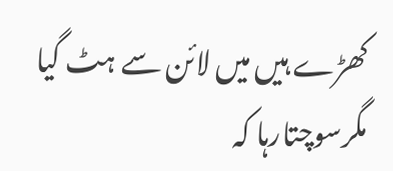کھڑے ہیں میں لائن سے ہٹ گیا مگرسوچتارہا کہ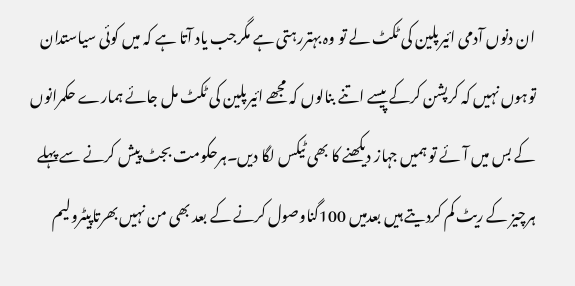ان دنوں آدمی ائیرپلین کی ٹکٹ لے تو وہ بہتررہتی ہے مگرجب یاد آتا ہے کہ میں کوئی سیاستدان توہوں نہیں کہ کرپشن کرکے پیسے اتنے بنالوں کہ مجھے ائیرپلین کی ٹکٹ مل جائے ہمارے حکمرانوں کے بس میں آئے تو ہمیں جہاز دیکھنے کا بھی ٹیکس لگا دیں۔ہرحکومت بجٹ پیش کرنے سے پہلے ہرچیز کے ریٹ کم کردیتے ہیں بعدمیں 100گناوصول کرنے کے بعد بھی من نہیں بھرتاپیٹرولیم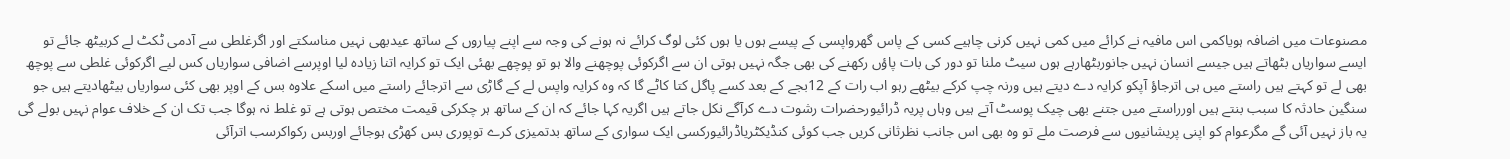مصنوعات میں اضافہ ہویاکمی اس مافیہ نے کرائے میں کمی نہیں کرنی چاہیے کسی کے پاس گھرواپسی کے پیسے ہوں یا ہوں کئی لوگ کرائے نہ ہونے کی وجہ سے اپنے پیاروں کے ساتھ عیدبھی نہیں مناسکتے اور اگرغلطی سے آدمی ٹکٹ لے کربیٹھ جائے تو ایسے سواریاں بٹھاتے ہیں جیسے انسان نہیں جانوربٹھارہے ہوں سیٹ ملنا تو دور کی بات پاؤں رکھنے کی بھی جگہ نہیں ہوتی ان سے اگرکوئی پوچھنے والا ہو تو پوچھے بھئی ایک تو کرایہ اتنا زیادہ لیا اوپرسے اضافی سواریاں کس لیے اگرکوئی غلطی سے پوچھ بھی لے تو کہتے ہیں راستے میں ہی اترجاؤ آپکو کرایہ دے دیتے ہیں ورنہ چپ کرکے بیٹھے رہو اب رات کے 12بجے کے بعد کسے پاگل کتا کاٹے گا کہ وہ کرایہ واپس لے کے گاڑی سے اترجائے راستے میں اسکے علاوہ بس کے اوپر بھی کئی سواریاں بیٹھادیتے ہیں جو سنگین حادثہ کا سبب بنتے ہیں اورراستے میں جتنے بھی چیک پوسٹ آتے ہیں وہاں پریہ ڈرائیورحضرات رشوت دے کرآگے نکل جاتے ہیں اگریہ کہا جائے کہ ان کے ساتھ ہر چکرکی قیمت مختص ہوتی ہے تو غلط نہ ہوگا جب تک ان کے خلاف عوام نہیں بولے گی یہ باز نہیں آئی گے مگرعوام کو اپنی پریشانیوں سے فرصت ملے تو وہ بھی اس جانب نظرثانی کریں جب کوئی کنڈیکٹریاڈرائیورکسی ایک سواری کے ساتھ بدتمیزی کرے توپوری بس کھڑی ہوجائے اوربس رکواکرسب اترآئی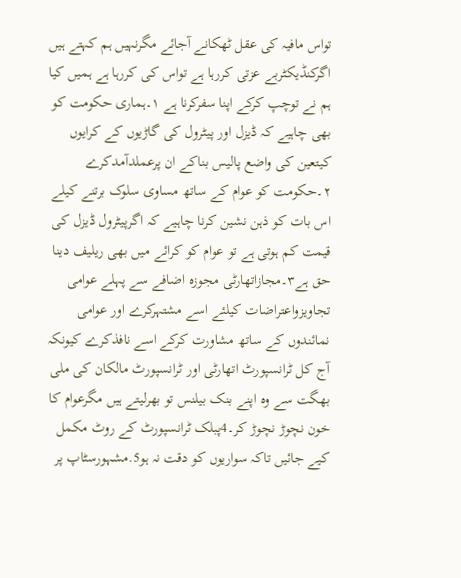تواس مافیہ کی عقل ٹھکانے آجائے مگرنہیں ہم کہتے ہیں اگرکنڈیکٹربے عزتی کررہا ہے تواس کی کررہا ہے ہمیں کیا ہم نے توچپ کرکے اپنا سفرکرنا ہے ۱۔ہماری حکومت کو بھی چاہیے کہ ڈیزل اور پیٹرول کی گاڑیوں کے کرایوں کیتعین کی واضع پالیس بناکے ان پرعملدآمدکرے ۲۔حکومت کو عوام کے ساتھ مساوی سلوک برتنے کیلے اس بات کو ذہن نشین کرنا چاہیے کہ اگرپیٹرول ڈیزل کی قیمت کم ہوتی ہے تو عوام کو کرائے میں بھی ریلیف دینا حق ہے۳۔مجازاتھارٹی مجوزہ اضافے سے پہلے عوامی تجاویزواعتراضات کیلئے اسے مشتہرکرے اور عوامی نمائندوں کے ساتھ مشاورت کرکے اسے نافذکرے کیونکہ آج کل ٹرانسپورٹ اتھارٹی اور ٹرانسپورٹ مالکان کی ملی بھگت سے وہ اپنے بنک بیلنس تو بھرلیتے ہیں مگرعوام کا خون نچوڑ نچوڑ کر۔4پبلک ٹرانسپورٹ کے روٹ مکمل کیے جائیں تاکہ سواریوں کو دقت نہ ہو5.مشہورسٹاپ پر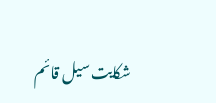شکایت سیل قائم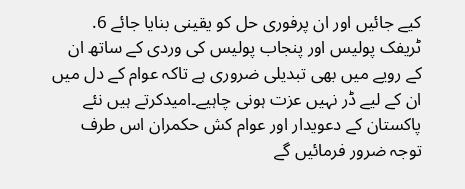کیے جائیں اور ان پرفوری حل کو یقینی بنایا جائے 6. ٹریفک پولیس اور پنجاب پولیس کی وردی کے ساتھ ان کے رویے میں بھی تبدیلی ضروری ہے تاکہ عوام کے دل میں ان کے لیے ڈر نہیں عزت ہونی چاہیے۔امیدکرتے ہیں نئے پاکستان کے دعویدار اور عوام کش حکمران اس طرف توجہ ضرور فرمائیں گے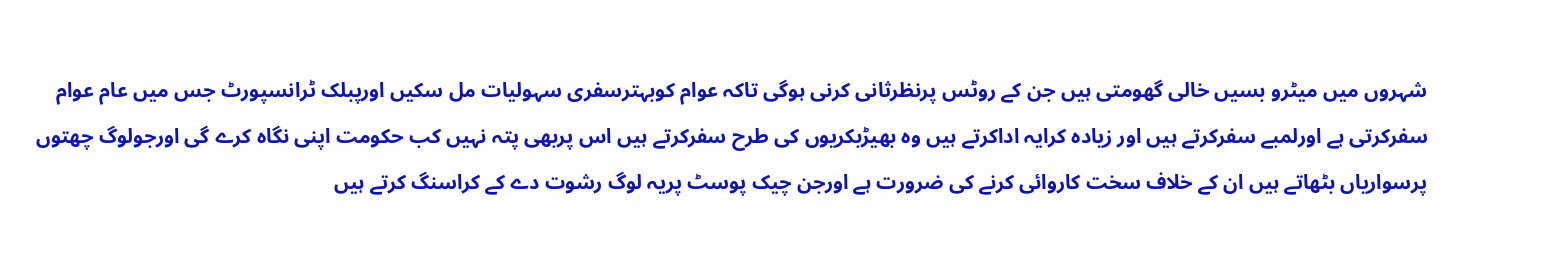شہروں میں میٹرو بسیں خالی گھومتی ہیں جن کے روٹس پرنظرثانی کرنی ہوگی تاکہ عوام کوبہترسفری سہولیات مل سکیں اورپبلک ٹرانسپورٹ جس میں عام عوام سفرکرتی ہے اورلمبے سفرکرتے ہیں اور زیادہ کرایہ اداکرتے ہیں وہ بھیڑبکریوں کی طرح سفرکرتے ہیں اس پربھی پتہ نہیں کب حکومت اپنی نگاہ کرے گی اورجولوگ چھتوں پرسواریاں بٹھاتے ہیں ان کے خلاف سخت کاروائی کرنے کی ضرورت ہے اورجن چیک پوسٹ پریہ لوگ رشوت دے کے کراسنگ کرتے ہیں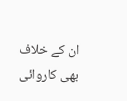ان کے خلاف بھی کاروائی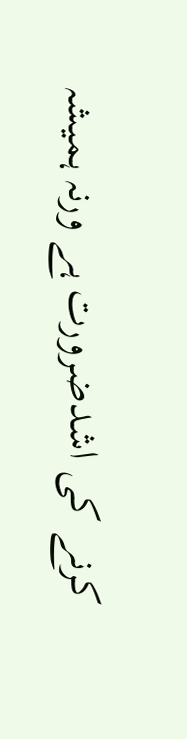کرنے کی اشدضرورت ہے ورنہ ہمیشہ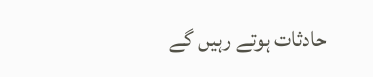حادثات ہوتے رہیں گے